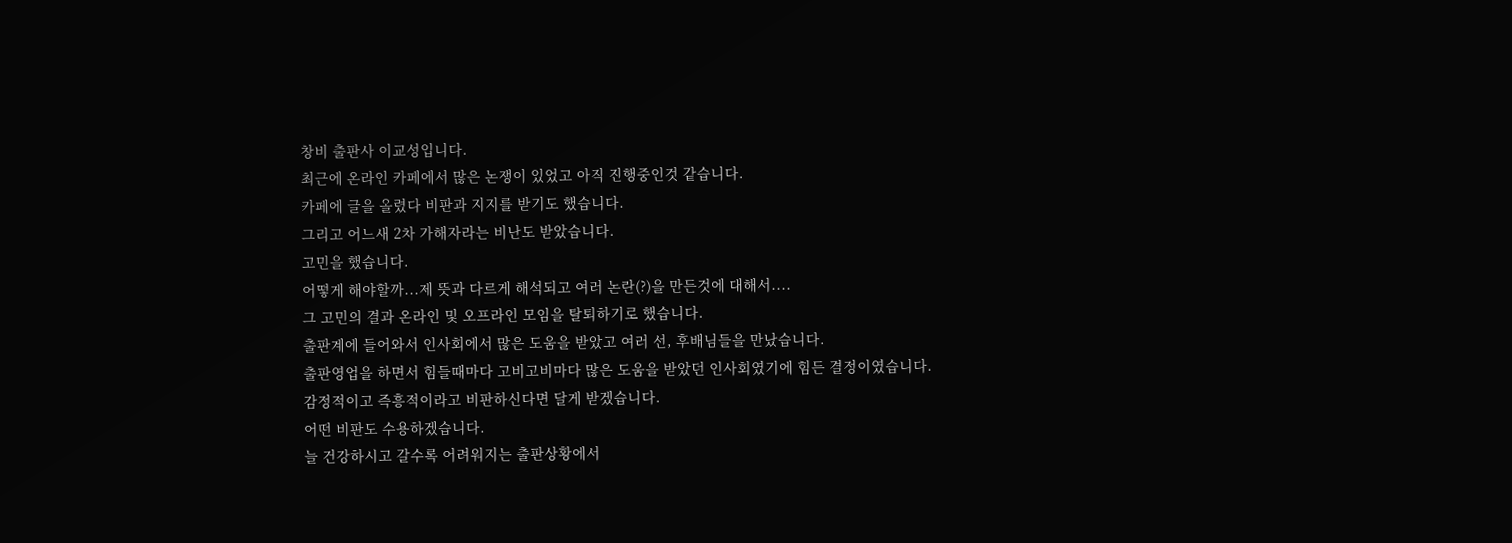창비 출판사 이교성입니다.
최근에 온라인 카페에서 많은 논쟁이 있었고 아직 진행중인것 같습니다.
카페에 글을 올렸다 비판과 지지를 받기도 했습니다.
그리고 어느새 2차 가해자라는 비난도 받았습니다.
고민을 했습니다.
어떻게 해야할까...제 뜻과 다르게 해석되고 여러 논란(?)을 만든것에 대해서....
그 고민의 결과 온라인 및 오프라인 모임을 탈퇴하기로 했습니다.
출판계에 들어와서 인사회에서 많은 도움을 받았고 여러 선, 후배님들을 만났습니다.
출판영업을 하면서 힘들때마다 고비고비마다 많은 도움을 받았던 인사회였기에 힘든 결정이였습니다.
감정적이고 즉흥적이라고 비판하신다면 달게 받겠습니다.
어떤 비판도 수용하겠습니다.
늘 건강하시고 갈수록 어려워지는 출판상황에서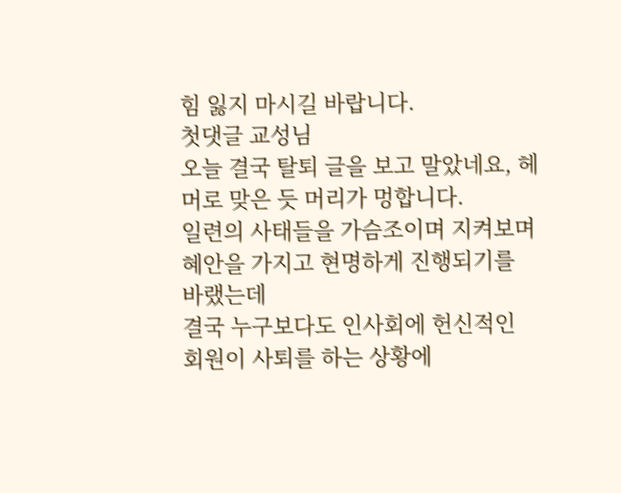힘 잃지 마시길 바랍니다.
첫댓글 교성님
오늘 결국 탈퇴 글을 보고 말았네요, 헤머로 맞은 듯 머리가 멍합니다.
일련의 사태들을 가슴조이며 지켜보며 혜안을 가지고 현명하게 진행되기를 바랬는데
결국 누구보다도 인사회에 헌신적인 회원이 사퇴를 하는 상황에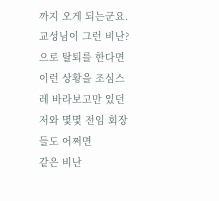까지 오게 되는군요.
교성님이 그런 비난?으로 탈퇴를 한다면 이런 상황을 조심스레 바라보고만 있던 저와 몇몇 전임 회장들도 어쩌면
같은 비난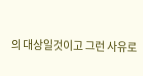의 대상일것이고 그런 사유로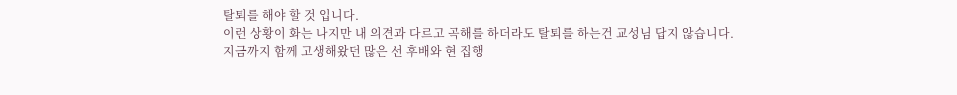탈퇴를 해야 할 것 입니다.
이런 상황이 화는 나지만 내 의견과 다르고 곡해를 하더라도 탈퇴를 하는건 교성님 답지 않습니다.
지금까지 함께 고생해왔던 많은 선 후배와 현 집행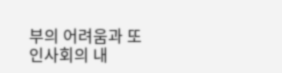부의 어려움과 또 인사회의 내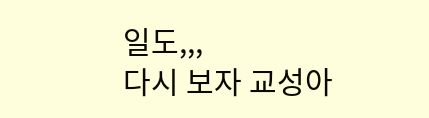일도,,,
다시 보자 교성아